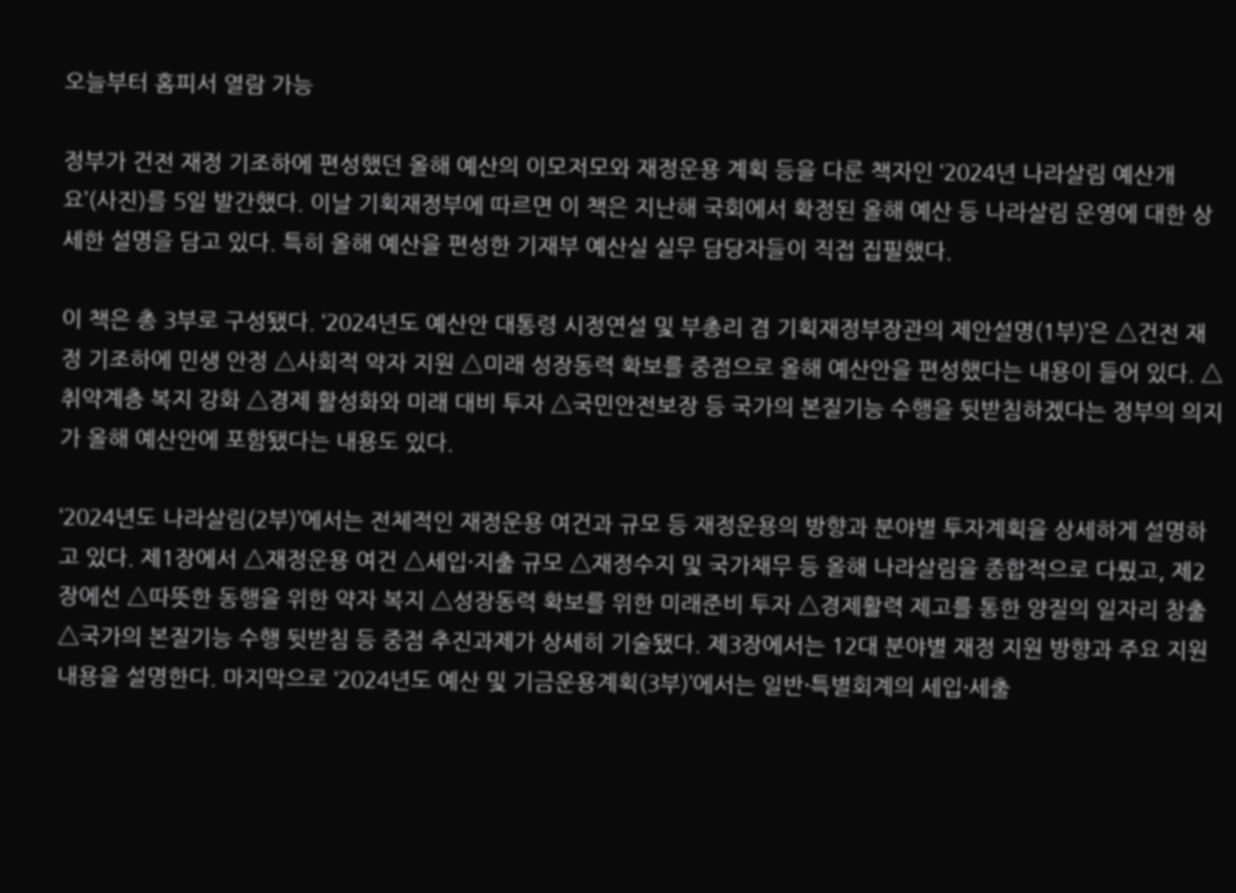오늘부터 홈피서 열람 가능

정부가 건전 재정 기조하에 편성했던 올해 예산의 이모저모와 재정운용 계획 등을 다룬 책자인 ‘2024년 나라살림 예산개요’(사진)를 5일 발간했다. 이날 기획재정부에 따르면 이 책은 지난해 국회에서 확정된 올해 예산 등 나라살림 운영에 대한 상세한 설명을 담고 있다. 특히 올해 예산을 편성한 기재부 예산실 실무 담당자들이 직접 집필했다.

이 책은 총 3부로 구성됐다. ‘2024년도 예산안 대통령 시정연설 및 부총리 겸 기획재정부장관의 제안설명(1부)’은 △건전 재정 기조하에 민생 안정 △사회적 약자 지원 △미래 성장동력 확보를 중점으로 올해 예산안을 편성했다는 내용이 들어 있다. △취약계층 복지 강화 △경제 활성화와 미래 대비 투자 △국민안전보장 등 국가의 본질기능 수행을 뒷받침하겠다는 정부의 의지가 올해 예산안에 포함됐다는 내용도 있다.

‘2024년도 나라살림(2부)’에서는 전체적인 재정운용 여건과 규모 등 재정운용의 방향과 분야별 투자계획을 상세하게 설명하고 있다. 제1장에서 △재정운용 여건 △세입·지출 규모 △재정수지 및 국가채무 등 올해 나라살림을 종합적으로 다뤘고, 제2장에선 △따뜻한 동행을 위한 약자 복지 △성장동력 확보를 위한 미래준비 투자 △경제활력 제고를 통한 양질의 일자리 창출 △국가의 본질기능 수행 뒷받침 등 중점 추진과제가 상세히 기술됐다. 제3장에서는 12대 분야별 재정 지원 방향과 주요 지원 내용을 설명한다. 마지막으로 ‘2024년도 예산 및 기금운용계획(3부)’에서는 일반·특별회계의 세입·세출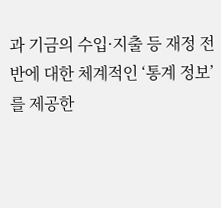과 기금의 수입·지출 등 재정 전반에 대한 체계적인 ‘통계 정보’를 제공한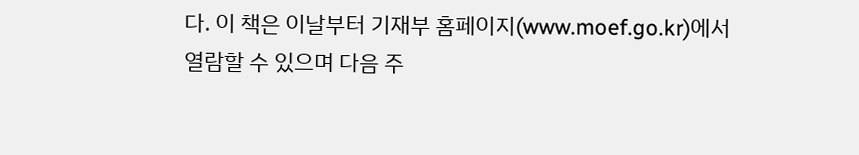다. 이 책은 이날부터 기재부 홈페이지(www.moef.go.kr)에서 열람할 수 있으며 다음 주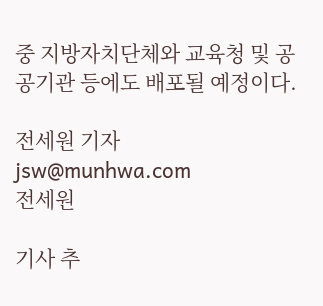중 지방자치단체와 교육청 및 공공기관 등에도 배포될 예정이다.

전세원 기자 jsw@munhwa.com
전세원

기사 추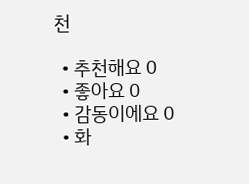천

  • 추천해요 0
  • 좋아요 0
  • 감동이에요 0
  • 화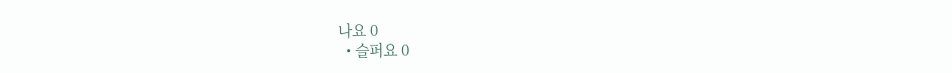나요 0
  • 슬퍼요 0